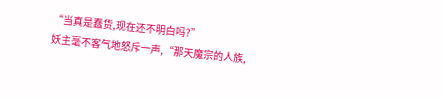“当真是蠢货,现在还不明白吗?”
妖主毫不客气地怒斥一声,“那天魔宗的人族,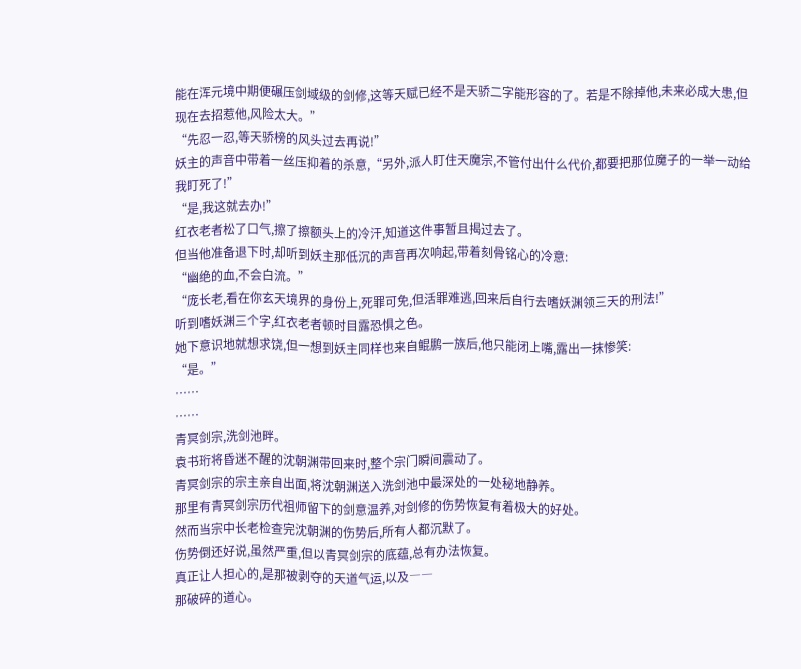能在浑元境中期便碾压剑域级的剑修,这等天赋已经不是天骄二字能形容的了。若是不除掉他,未来必成大患,但现在去招惹他,风险太大。”
“先忍一忍,等天骄榜的风头过去再说!”
妖主的声音中带着一丝压抑着的杀意,“另外,派人盯住天魔宗,不管付出什么代价,都要把那位魔子的一举一动给我盯死了!”
“是,我这就去办!”
红衣老者松了口气,擦了擦额头上的冷汗,知道这件事暂且揭过去了。
但当他准备退下时,却听到妖主那低沉的声音再次响起,带着刻骨铭心的冷意:
“幽绝的血,不会白流。”
“庞长老,看在你玄天境界的身份上,死罪可免,但活罪难逃,回来后自行去嗜妖渊领三天的刑法!”
听到嗜妖渊三个字,红衣老者顿时目露恐惧之色。
她下意识地就想求饶,但一想到妖主同样也来自鲲鹏一族后,他只能闭上嘴,露出一抹惨笑:
“是。”
……
……
青冥剑宗,洗剑池畔。
袁书珩将昏迷不醒的沈朝渊带回来时,整个宗门瞬间震动了。
青冥剑宗的宗主亲自出面,将沈朝渊送入洗剑池中最深处的一处秘地静养。
那里有青冥剑宗历代祖师留下的剑意温养,对剑修的伤势恢复有着极大的好处。
然而当宗中长老检查完沈朝渊的伤势后,所有人都沉默了。
伤势倒还好说,虽然严重,但以青冥剑宗的底蕴,总有办法恢复。
真正让人担心的,是那被剥夺的天道气运,以及――
那破碎的道心。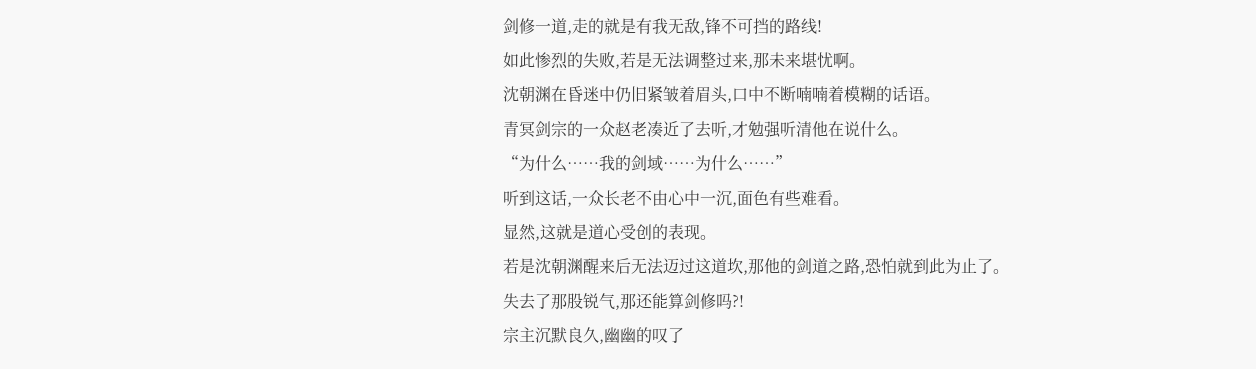剑修一道,走的就是有我无敌,锋不可挡的路线!
如此惨烈的失败,若是无法调整过来,那未来堪忧啊。
沈朝渊在昏迷中仍旧紧皱着眉头,口中不断喃喃着模糊的话语。
青冥剑宗的一众赵老凑近了去听,才勉强听清他在说什么。
“为什么……我的剑域……为什么……”
听到这话,一众长老不由心中一沉,面色有些难看。
显然,这就是道心受创的表现。
若是沈朝渊醒来后无法迈过这道坎,那他的剑道之路,恐怕就到此为止了。
失去了那股锐气,那还能算剑修吗?!
宗主沉默良久,幽幽的叹了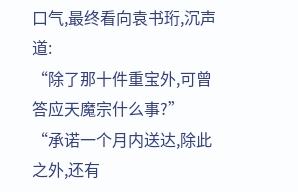口气,最终看向袁书珩,沉声道:
“除了那十件重宝外,可曾答应天魔宗什么事?”
“承诺一个月内送达,除此之外,还有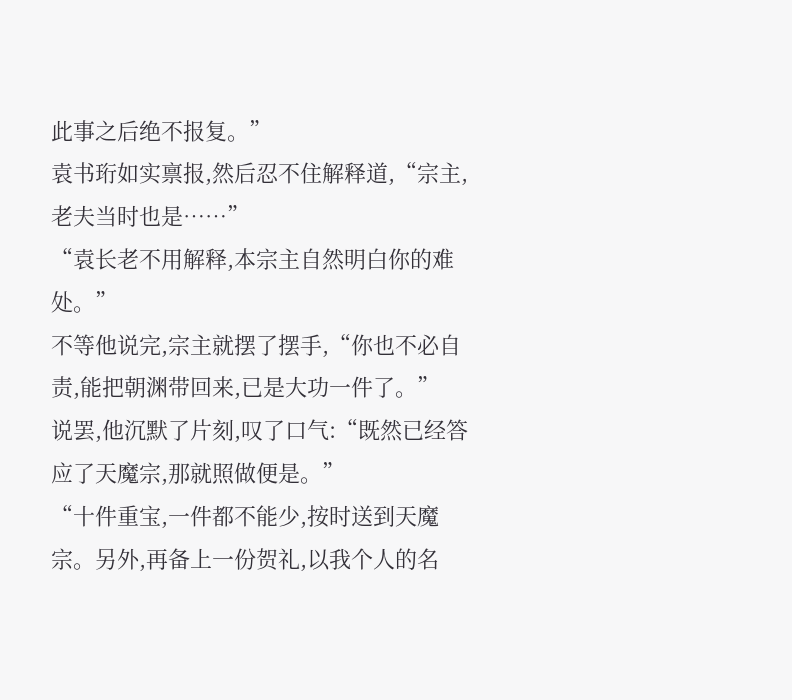此事之后绝不报复。”
袁书珩如实禀报,然后忍不住解释道,“宗主,老夫当时也是……”
“袁长老不用解释,本宗主自然明白你的难处。”
不等他说完,宗主就摆了摆手,“你也不必自责,能把朝渊带回来,已是大功一件了。”
说罢,他沉默了片刻,叹了口气:“既然已经答应了天魔宗,那就照做便是。”
“十件重宝,一件都不能少,按时送到天魔宗。另外,再备上一份贺礼,以我个人的名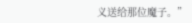义送给那位魔子。”